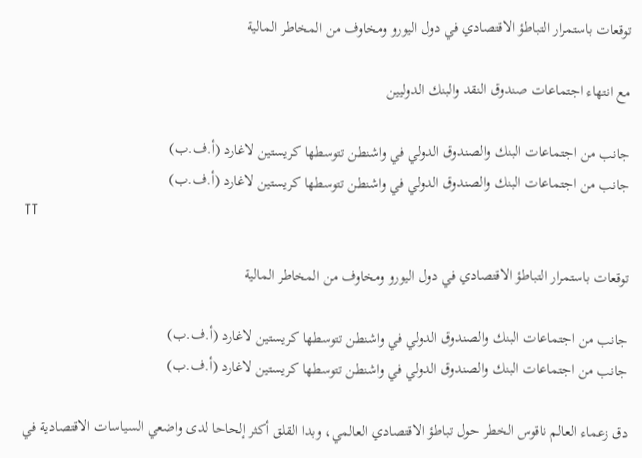توقعات باستمرار التباطؤ الاقتصادي في دول اليورو ومخاوف من المخاطر المالية

مع انتهاء اجتماعات صندوق النقد والبنك الدوليين

جانب من اجتماعات البنك والصندوق الدولي في واشنطن تتوسطها كريستين لاغارد (أ.ف.ب)
جانب من اجتماعات البنك والصندوق الدولي في واشنطن تتوسطها كريستين لاغارد (أ.ف.ب)
TT

توقعات باستمرار التباطؤ الاقتصادي في دول اليورو ومخاوف من المخاطر المالية

جانب من اجتماعات البنك والصندوق الدولي في واشنطن تتوسطها كريستين لاغارد (أ.ف.ب)
جانب من اجتماعات البنك والصندوق الدولي في واشنطن تتوسطها كريستين لاغارد (أ.ف.ب)

دق زعماء العالم ناقوس الخطر حول تباطؤ الاقتصادي العالمي، وبدا القلق أكثر إلحاحا لدى واضعي السياسات الاقتصادية في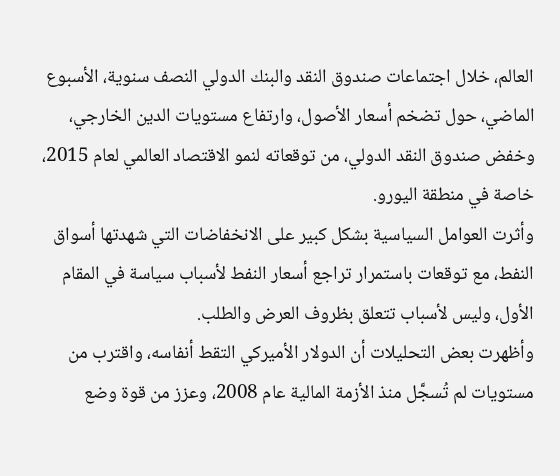العالم، خلال اجتماعات صندوق النقد والبنك الدولي النصف سنوية، الأسبوع الماضي، حول تضخم أسعار الأصول، وارتفاع مستويات الدين الخارجي، وخفض صندوق النقد الدولي، من توقعاته لنمو الاقتصاد العالمي لعام 2015، خاصة في منطقة اليورو.
وأثرت العوامل السياسية بشكل كبير على الانخفاضات التي شهدتها أسواق النفط، مع توقعات باستمرار تراجع أسعار النفط لأسباب سياسة في المقام الأول، وليس لأسباب تتعلق بظروف العرض والطلب.
وأظهرت بعض التحليلات أن الدولار الأميركي التقط أنفاسه، واقترب من مستويات لم تُسجَّل منذ الأزمة المالية عام 2008، وعزز من قوة وضع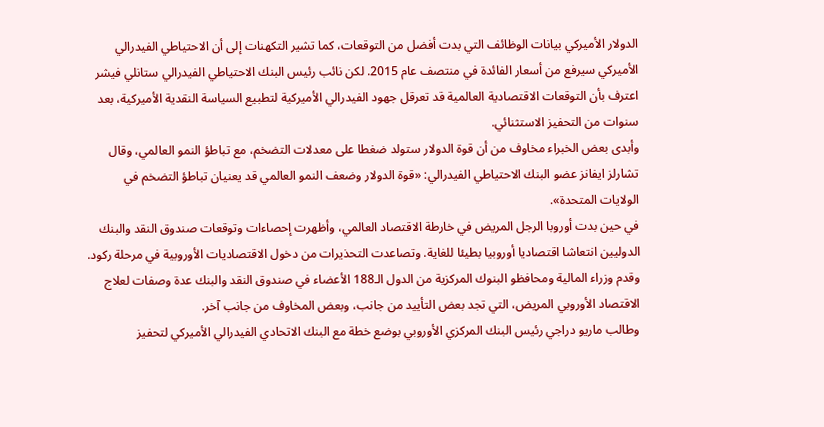الدولار الأميركي بيانات الوظائف التي بدت أفضل من التوقعات، كما تشير التكهنات إلى أن الاحتياطي الفيدرالي الأميركي سيرفع من أسعار الفائدة في منتصف عام 2015. لكن نائب رئيس البنك الاحتياطي الفيدرالي ستانلي فيشر اعترف بأن التوقعات الاقتصادية العالمية قد تعرقل جهود الفيدرالي الأميركية لتطبيع السياسة النقدية الأميركية، بعد سنوات من التحفيز الاستثنائي.
وأبدى بعض الخبراء مخاوف من أن قوة الدولار ستولد ضغطا على معدلات التضخم، مع تباطؤ النمو العالمي، وقال تشارلز ايفانز عضو البنك الاحتياطي الفيدرالي: «قوة الدولار وضعف النمو العالمي قد يعنيان تباطؤ التضخم في الولايات المتحدة».
في حين بدت أوروبا الرجل المريض في خارطة الاقتصاد العالمي، وأظهرت إحصاءات وتوقعات صندوق النقد والبنك الدوليين انتعاشا اقتصاديا أوروبيا بطيئا للغاية. وتصاعدت التحذيرات من دخول الاقتصاديات الأوروبية في مرحلة ركود. وقدم وزراء المالية ومحافظو البنوك المركزية من الدول الـ188 الأعضاء في صندوق النقد والبنك عدة وصفات لعلاج الاقتصاد الأوروبي المريض، التي تجد بعض التأييد من جانب، وبعض المخاوف من جانب آخر.
وطالب ماريو دراجي رئيس البنك المركزي الأوروبي بوضع خطة مع البنك الاتحادي الفيدرالي الأميركي لتحفيز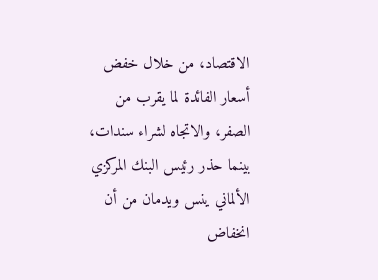الاقتصاد، من خلال خفض أسعار الفائدة لما يقرب من الصفر، والاتجاه لشراء سندات، بينما حذر رئيس البنك المركزي الألماني ينس ويدمان من أن انخفاض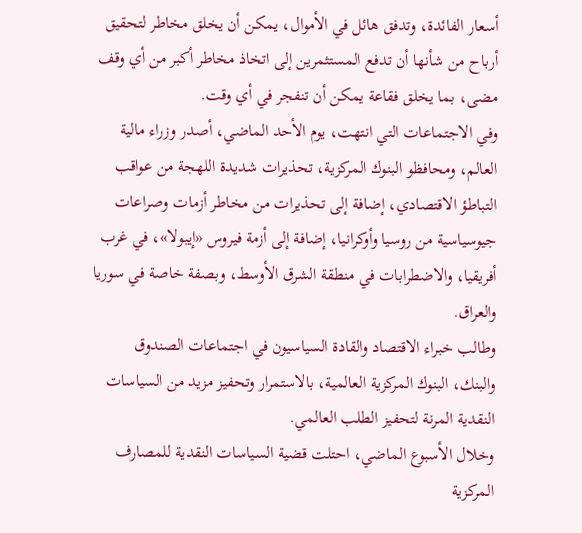أسعار الفائدة، وتدفق هائل في الأموال، يمكن أن يخلق مخاطر لتحقيق أرباح من شأنها أن تدفع المستثمرين إلى اتخاذ مخاطر أكبر من أي وقف مضى، بما يخلق فقاعة يمكن أن تنفجر في أي وقت.
وفي الاجتماعات التي انتهت، يوم الأحد الماضي، أصدر وزراء مالية العالم، ومحافظو البنوك المركزية، تحذيرات شديدة اللهجة من عواقب التباطؤ الاقتصادي، إضافة إلى تحذيرات من مخاطر أزمات وصراعات جيوسياسية من روسيا وأوكرانيا، إضافة إلى أزمة فيروس «إيبولا»، في غرب أفريقيا، والاضطرابات في منطقة الشرق الأوسط، وبصفة خاصة في سوريا والعراق.
وطالب خبراء الاقتصاد والقادة السياسيون في اجتماعات الصندوق والبنك، البنوك المركزية العالمية، بالاستمرار وتحفيز مزيد من السياسات النقدية المرنة لتحفيز الطلب العالمي.
وخلال الأسبوع الماضي، احتلت قضية السياسات النقدية للمصارف المركزية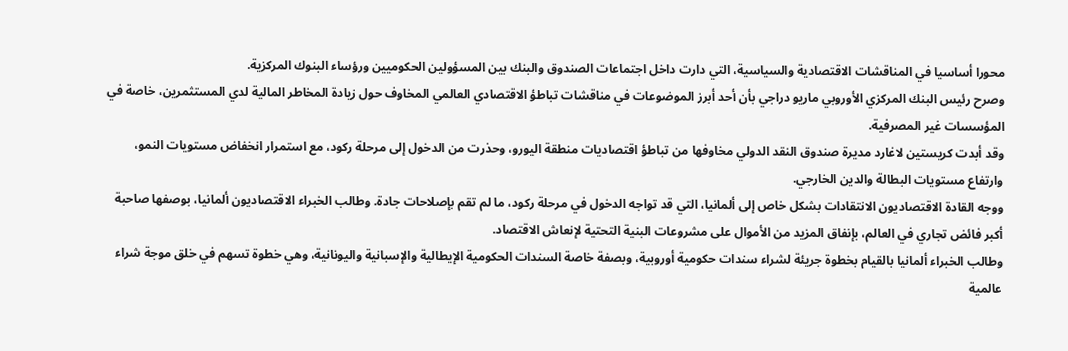محورا أساسيا في المناقشات الاقتصادية والسياسية، التي دارت داخل اجتماعات الصندوق والبنك بين المسؤولين الحكوميين ورؤساء البنوك المركزية.
وصرح رئيس البنك المركزي الأوروبي ماريو دراجي بأن أحد أبرز الموضوعات في مناقشات تباطؤ الاقتصادي العالمي المخاوف حول زيادة المخاطر المالية لدي المستثمرين، خاصة في المؤسسات غير المصرفية.
وقد أبدت كريستين لاغارد مديرة صندوق النقد الدولي مخاوفها من تباطؤ اقتصاديات منطقة اليورو، وحذرت من الدخول إلى مرحلة ركود، مع استمرار انخفاض مستويات النمو، وارتفاع مستويات البطالة والدين الخارجي.
ووجه القادة الاقتصاديون الانتقادات بشكل خاص إلى ألمانيا، التي قد تواجه الدخول في مرحلة ركود، ما لم تقم بإصلاحات جادة. وطالب الخبراء الاقتصاديون ألمانيا، بوصفها صاحبة أكبر فائض تجاري في العالم، بإنفاق المزيد من الأموال على مشروعات البنية التحتية لإنعاش الاقتصاد.
وطالب الخبراء ألمانيا بالقيام بخطوة جريئة لشراء سندات حكومية أوروبية، وبصفة خاصة السندات الحكومية الإيطالية والإسبانية واليونانية، وهي خطوة تسهم في خلق موجة شراء عالمية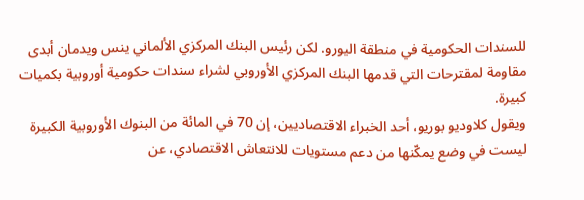للسندات الحكومية في منطقة اليورو. لكن رئيس البنك المركزي الألماني ينس ويدمان أبدى مقاومة لمقترحات التي قدمها البنك المركزي الأوروبي لشراء سندات حكومية أوروبية بكميات كبيرة.
ويقول كلاوديو بوريو، أحد الخبراء الاقتصاديين، إن 70 في المائة من البنوك الأوروبية الكبيرة ليست في وضع يمكّنها من دعم مستويات للانتعاش الاقتصادي، عن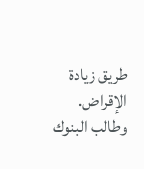طريق زيادة الإقراض. وطالب البنوك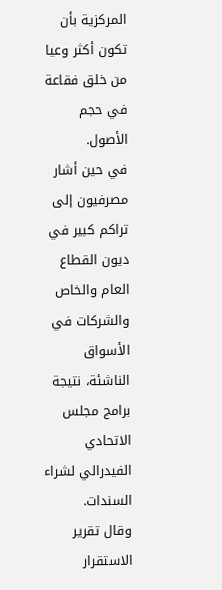المركزية بأن تكون أكثر وعيا من خلق فقاعة في حجم الأصول.
في حين أشار مصرفيون إلى تراكم كبير في ديون القطاع العام والخاص والشركات في الأسواق الناشئة، نتيجة برامج مجلس الاتحادي الفيدرالي لشراء السندات.
وقال تقرير الاستقرار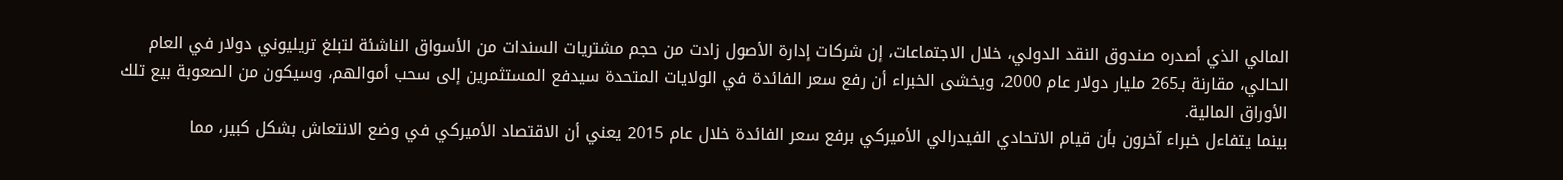المالي الذي أصدره صندوق النقد الدولي، خلال الاجتماعات، إن شركات إدارة الأصول زادت من حجم مشتريات السندات من الأسواق الناشئة لتبلغ تريليوني دولار في العام الحالي، مقارنة بـ265 مليار دولار عام 2000، ويخشى الخبراء أن رفع سعر الفائدة في الولايات المتحدة سيدفع المستثمرين إلى سحب أموالهم، وسيكون من الصعوبة بيع تلك الأوراق المالية.
بينما يتفاءل خبراء آخرون بأن قيام الاتحادي الفيدرالي الأميركي برفع سعر الفائدة خلال عام 2015 يعني أن الاقتصاد الأميركي في وضع الانتعاش بشكل كبير، مما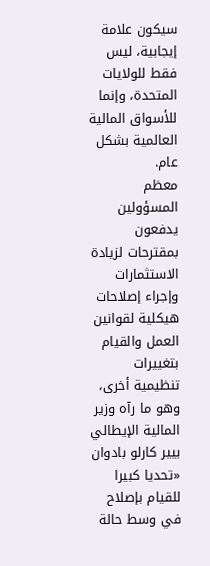سيكون علامة إيجابية، ليس فقط للولايات المتحدة، وإنما للأسواق المالية العالمية بشكل عام.
معظم المسؤولين يدفعون بمقترحات لزيادة الاستثمارات وإجراء إصلاحات هيكلية لقوانين العمل والقيام بتغييرات تنظيمية أخرى، وهو ما رآه وزير المالية الإيطالي بيير كارلو بادوان «تحديا كبيرا للقيام بإصلاح في وسط حالة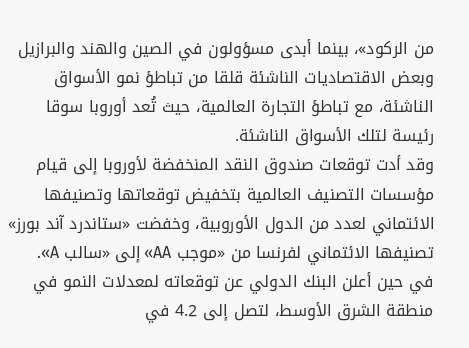من الركود»، بينما أبدى مسؤولون في الصين والهند والبرازيل وبعض الاقتصاديات الناشئة قلقا من تباطؤ نمو الأسواق الناشئة، مع تباطؤ التجارة العالمية، حيث تُعد أوروبا سوقا رئيسة لتلك الأسواق الناشئة.
وقد أدت توقعات صندوق النقد المنخفضة لأوروبا إلى قيام مؤسسات التصنيف العالمية بتخفيض توقعاتها وتصنيفها الائتماني لعدد من الدول الأوروبية، وخفضت «ستاندرد آند بورز» تصنيفها الائتماني لفرنسا من «موجب AA» إلى «سالب A».
في حين أعلن البنك الدولي عن توقعاته لمعدلات النمو في منطقة الشرق الأوسط، لتصل إلى 4.2 في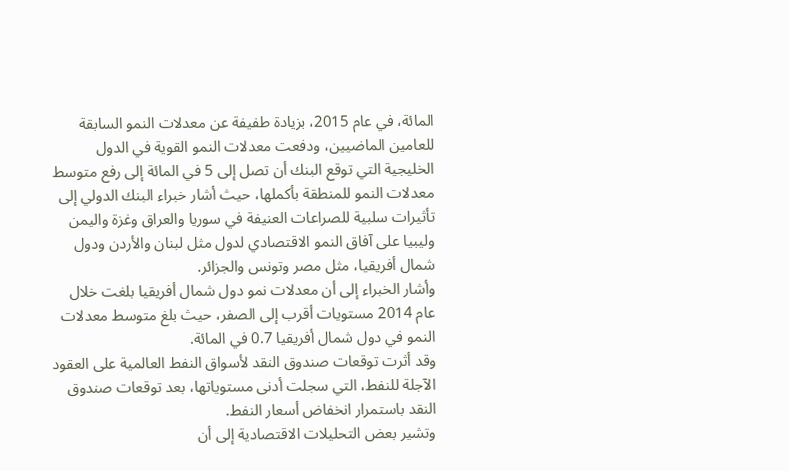المائة، في عام 2015، بزيادة طفيفة عن معدلات النمو السابقة للعامين الماضيين، ودفعت معدلات النمو القوية في الدول الخليجية التي توقع البنك أن تصل إلى 5 في المائة إلى رفع متوسط معدلات النمو للمنطقة بأكملها، حيث أشار خبراء البنك الدولي إلى تأثيرات سلبية للصراعات العنيفة في سوريا والعراق وغزة واليمن وليبيا على آفاق النمو الاقتصادي لدول مثل لبنان والأردن ودول شمال أفريقيا، مثل مصر وتونس والجزائر.
وأشار الخبراء إلى أن معدلات نمو دول شمال أفريقيا بلغت خلال عام 2014 مستويات أقرب إلى الصفر، حيث بلغ متوسط معدلات النمو في دول شمال أفريقيا 0.7 في المائة.
وقد أثرت توقعات صندوق النقد لأسواق النفط العالمية على العقود الآجلة للنفط، التي سجلت أدنى مستوياتها، بعد توقعات صندوق النقد باستمرار انخفاض أسعار النفط.
وتشير بعض التحليلات الاقتصادية إلى أن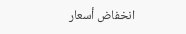انخفاض أسعار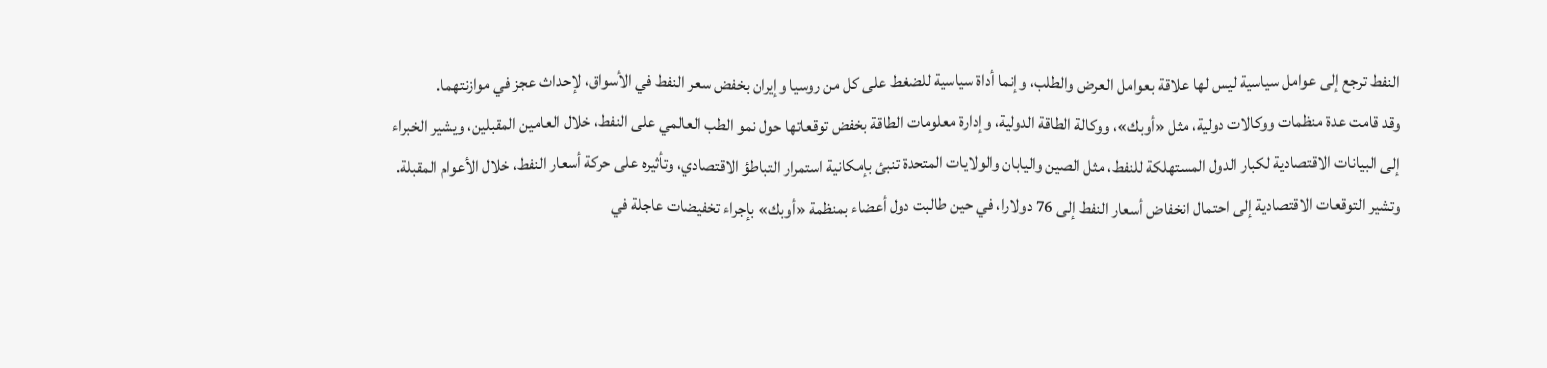النفط ترجع إلى عوامل سياسية ليس لها علاقة بعوامل العرض والطلب، وإنما أداة سياسية للضغط على كل من روسيا وإيران بخفض سعر النفط في الأسواق، لإحداث عجز في موازنتهما.
وقد قامت عدة منظمات ووكالات دولية، مثل «أوبك»، ووكالة الطاقة الدولية، وإدارة معلومات الطاقة بخفض توقعاتها حول نمو الطب العالمي على النفط، خلال العامين المقبلين، ويشير الخبراء إلى البيانات الاقتصادية لكبار الدول المستهلكة للنفط، مثل الصين واليابان والولايات المتحدة تنبئ بإمكانية استمرار التباطؤ الاقتصادي، وتأثيره على حركة أسعار النفط، خلال الأعوام المقبلة.
وتشير التوقعات الاقتصادية إلى احتمال انخفاض أسعار النفط إلى 76 دولارا، في حين طالبت دول أعضاء بمنظمة «أوبك» بإجراء تخفيضات عاجلة في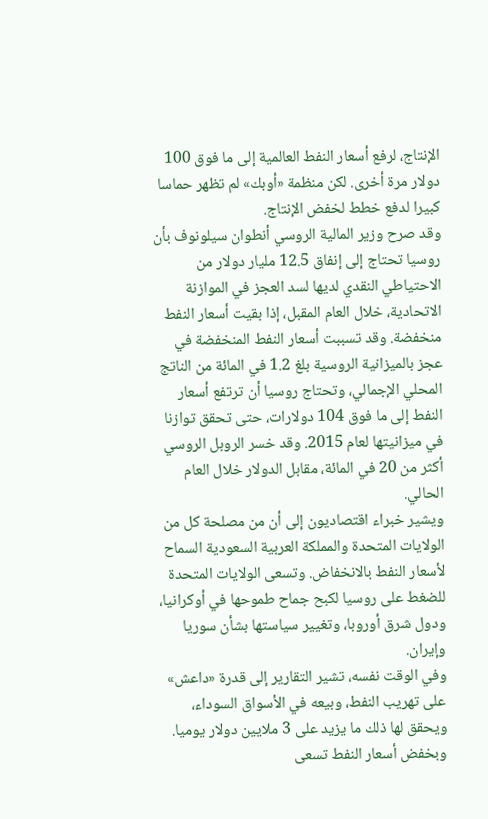الإنتاج، لرفع أسعار النفط العالمية إلى ما فوق 100 دولار مرة أخرى. لكن منظمة «أوبك» لم تظهر حماسا كبيرا لدفع خطط لخفض الإنتاج.
وقد صرح وزير المالية الروسي أنطوان سيلونوف بأن روسيا تحتاج إلى إنفاق 12.5 مليار دولار من الاحتياطي النقدي لديها لسد العجز في الموازنة الاتحادية، خلال العام المقبل، إذا بقيت أسعار النفط منخفضة. وقد تسببت أسعار النفط المنخفضة في عجز بالميزانية الروسية بلغ 1.2 في المائة من الناتج المحلي الإجمالي، وتحتاج روسيا أن ترتفع أسعار النفط إلى ما فوق 104 دولارات، حتى تحقق توازنا في ميزانيتها لعام 2015. وقد خسر الروبل الروسي أكثر من 20 في المائة، مقابل الدولار خلال العام الحالي.
ويشير خبراء اقتصاديون إلى أن من مصلحة كل من الولايات المتحدة والمملكة العربية السعودية السماح لأسعار النفط بالانخفاض. وتسعى الولايات المتحدة للضغط على روسيا لكبح جماح طموحها في أوكرانيا، ودول شرق أوروبا، وتغيير سياستها بشأن سوريا وإيران.
وفي الوقت نفسه، تشير التقارير إلى قدرة «داعش» على تهريب النفط، وبيعه في الأسواق السوداء، ويحقق لها ذلك ما يزيد على 3 ملايين دولار يوميا. وبخفض أسعار النفط تسعى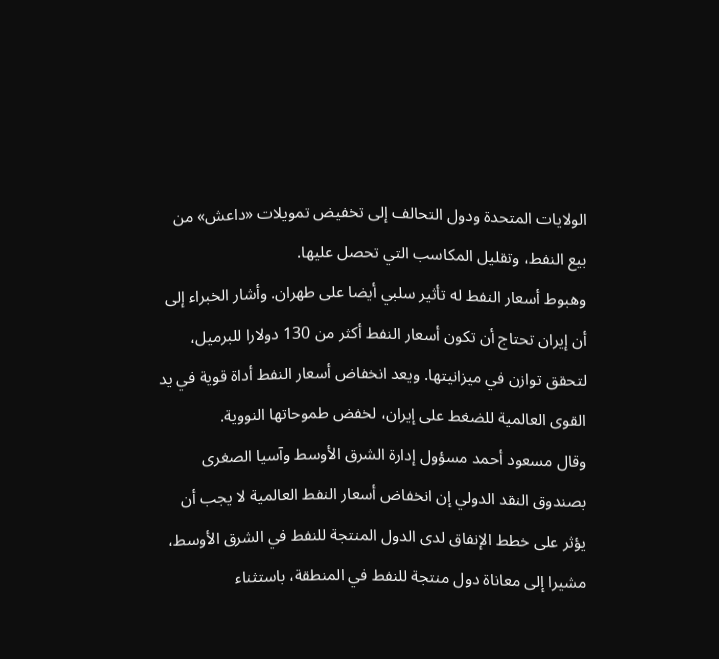الولايات المتحدة ودول التحالف إلى تخفيض تمويلات «داعش» من بيع النفط، وتقليل المكاسب التي تحصل عليها.
وهبوط أسعار النفط له تأثير سلبي أيضا على طهران. وأشار الخبراء إلى أن إيران تحتاج أن تكون أسعار النفط أكثر من 130 دولارا للبرميل، لتحقق توازن في ميزانيتها. ويعد انخفاض أسعار النفط أداة قوية في يد القوى العالمية للضغط على إيران، لخفض طموحاتها النووية.
وقال مسعود أحمد مسؤول إدارة الشرق الأوسط وآسيا الصغرى بصندوق النقد الدولي إن انخفاض أسعار النفط العالمية لا يجب أن يؤثر على خطط الإنفاق لدى الدول المنتجة للنفط في الشرق الأوسط، مشيرا إلى معاناة دول منتجة للنفط في المنطقة، باستثناء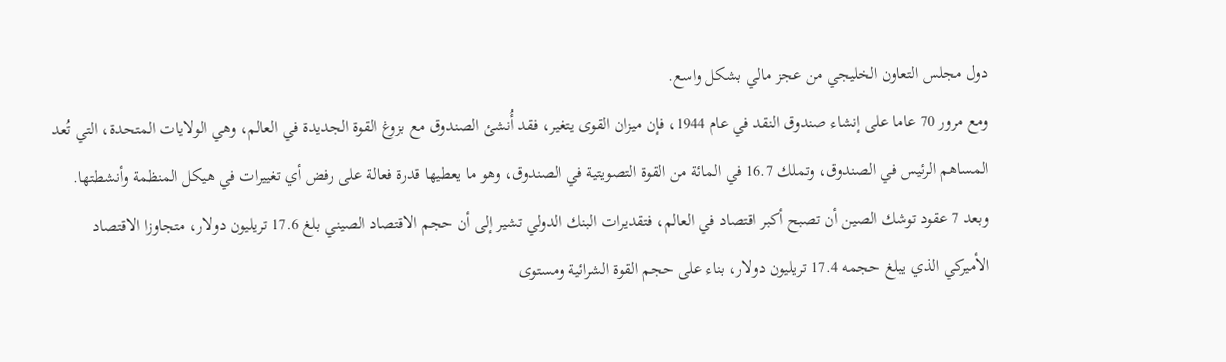دول مجلس التعاون الخليجي من عجز مالي بشكل واسع.
ومع مرور 70 عاما على إنشاء صندوق النقد في عام 1944، فإن ميزان القوى يتغير، فقد أُنشئ الصندوق مع بزوغ القوة الجديدة في العالم، وهي الولايات المتحدة، التي تُعد المساهم الرئيس في الصندوق، وتملك 16.7 في المائة من القوة التصويتية في الصندوق، وهو ما يعطيها قدرة فعالة على رفض أي تغييرات في هيكل المنظمة وأنشطتها.
وبعد 7 عقود توشك الصين أن تصبح أكبر اقتصاد في العالم، فتقديرات البنك الدولي تشير إلى أن حجم الاقتصاد الصيني بلغ 17.6 تريليون دولار، متجاوزا الاقتصاد الأميركي الذي يبلغ حجمه 17.4 تريليون دولار، بناء على حجم القوة الشرائية ومستوى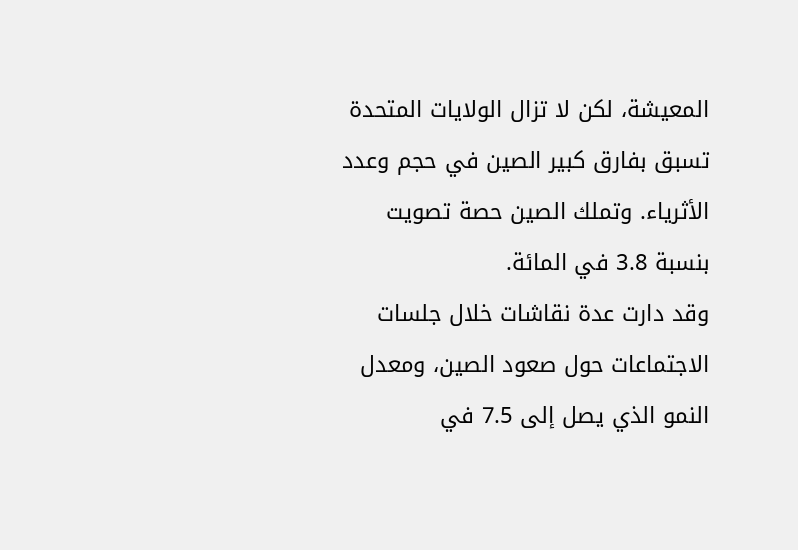المعيشة، لكن لا تزال الولايات المتحدة تسبق بفارق كبير الصين في حجم وعدد الأثرياء. وتملك الصين حصة تصويت بنسبة 3.8 في المائة.
وقد دارت عدة نقاشات خلال جلسات الاجتماعات حول صعود الصين، ومعدل النمو الذي يصل إلى 7.5 في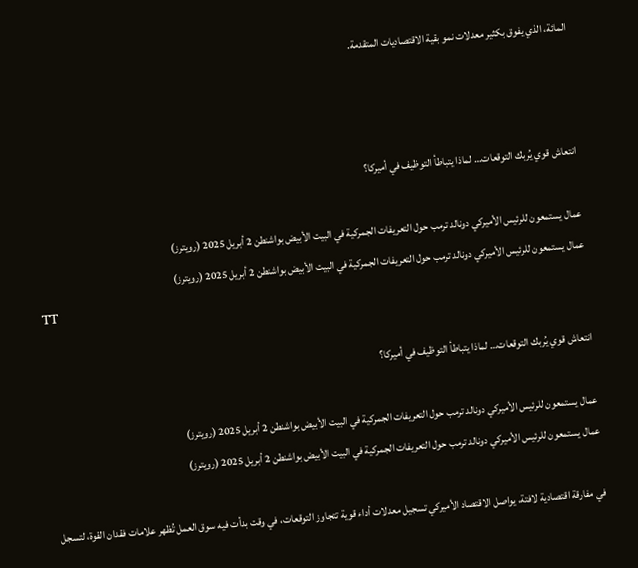المائة، الذي يفوق بكثير معدلات نمو بقية الاقتصاديات المتقدمة.



انتعاش قوي يُربك التوقعات… لماذا يتباطأ التوظيف في أميركا؟

عمال يستمعون للرئيس الأميركي دونالد ترمب حول التعريفات الجمركية في البيت الأبيض بواشنطن 2 أبريل 2025 (رويترز)
عمال يستمعون للرئيس الأميركي دونالد ترمب حول التعريفات الجمركية في البيت الأبيض بواشنطن 2 أبريل 2025 (رويترز)
TT

انتعاش قوي يُربك التوقعات… لماذا يتباطأ التوظيف في أميركا؟

عمال يستمعون للرئيس الأميركي دونالد ترمب حول التعريفات الجمركية في البيت الأبيض بواشنطن 2 أبريل 2025 (رويترز)
عمال يستمعون للرئيس الأميركي دونالد ترمب حول التعريفات الجمركية في البيت الأبيض بواشنطن 2 أبريل 2025 (رويترز)

في مفارقة اقتصادية لافتة، يواصل الاقتصاد الأميركي تسجيل معدلات أداء قوية تتجاوز التوقعات، في وقت بدأت فيه سوق العمل تُظهر علامات فقدان القوة، لتسجل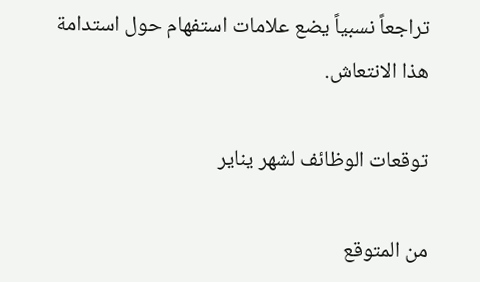تراجعاً نسبياً يضع علامات استفهام حول استدامة هذا الانتعاش.

توقعات الوظائف لشهر يناير

من المتوقع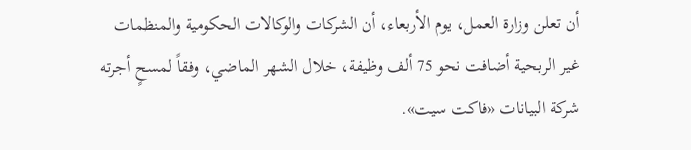أن تعلن وزارة العمل، يوم الأربعاء، أن الشركات والوكالات الحكومية والمنظمات غير الربحية أضافت نحو 75 ألف وظيفة، خلال الشهر الماضي، وفقاً لمسحٍ أجرته شركة البيانات «فاكت سيت».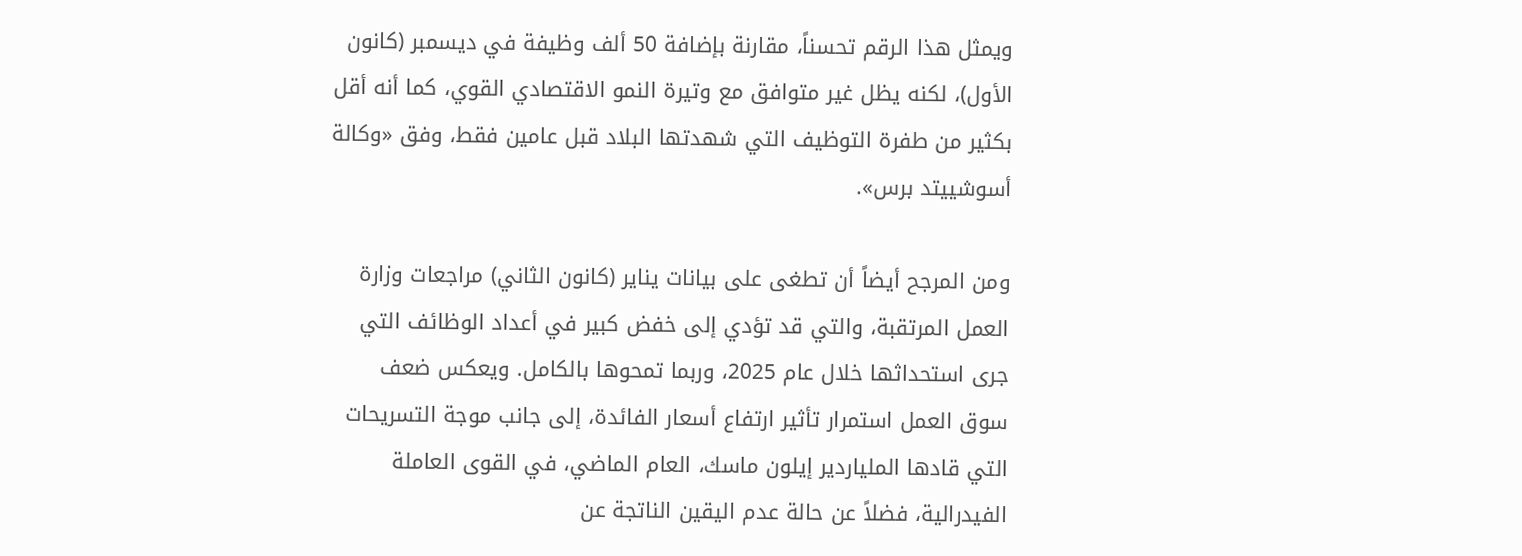ويمثل هذا الرقم تحسناً، مقارنة بإضافة 50 ألف وظيفة في ديسمبر (كانون الأول)، لكنه يظل غير متوافق مع وتيرة النمو الاقتصادي القوي، كما أنه أقل بكثير من طفرة التوظيف التي شهدتها البلاد قبل عامين فقط، وفق «وكالة أسوشييتد برس».

ومن المرجح أيضاً أن تطغى على بيانات يناير (كانون الثاني) مراجعات وزارة العمل المرتقبة، والتي قد تؤدي إلى خفض كبير في أعداد الوظائف التي جرى استحداثها خلال عام 2025، وربما تمحوها بالكامل. ويعكس ضعف سوق العمل استمرار تأثير ارتفاع أسعار الفائدة، إلى جانب موجة التسريحات التي قادها الملياردير إيلون ماسك، العام الماضي، في القوى العاملة الفيدرالية، فضلاً عن حالة عدم اليقين الناتجة عن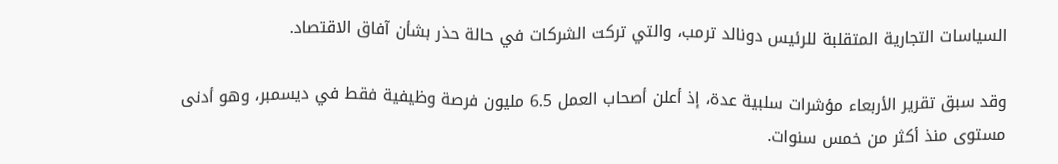السياسات التجارية المتقلبة للرئيس دونالد ترمب، والتي تركت الشركات في حالة حذر بشأن آفاق الاقتصاد.

وقد سبق تقرير الأربعاء مؤشرات سلبية عدة، إذ أعلن أصحاب العمل 6.5 مليون فرصة وظيفية فقط في ديسمبر، وهو أدنى مستوى منذ أكثر من خمس سنوات.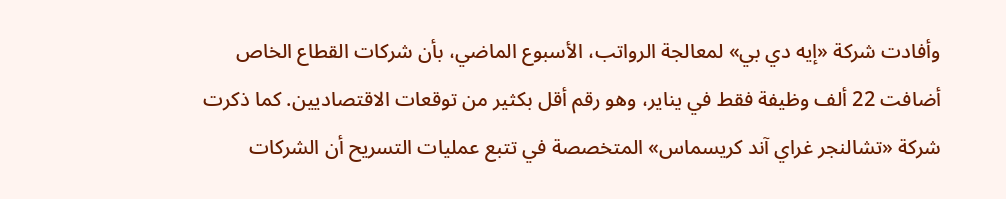وأفادت شركة «إيه دي بي» لمعالجة الرواتب، الأسبوع الماضي، بأن شركات القطاع الخاص أضافت 22 ألف وظيفة فقط في يناير، وهو رقم أقل بكثير من توقعات الاقتصاديين. كما ذكرت شركة «تشالنجر غراي آند كريسماس» المتخصصة في تتبع عمليات التسريح أن الشركات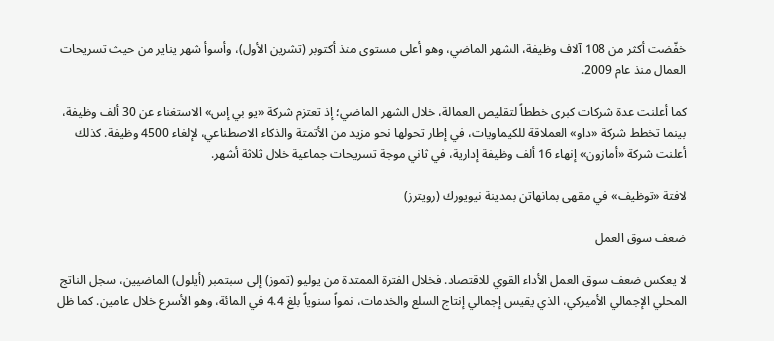خفّضت أكثر من 108 آلاف وظيفة، الشهر الماضي، وهو أعلى مستوى منذ أكتوبر (تشرين الأول)، وأسوأ شهر يناير من حيث تسريحات العمال منذ عام 2009.

كما أعلنت عدة شركات كبرى خططاً لتقليص العمالة، خلال الشهر الماضي؛ إذ تعتزم شركة «يو بي إس» الاستغناء عن 30 ألف وظيفة، بينما تخطط شركة «داو» العملاقة للكيماويات، في إطار تحولها نحو مزيد من الأتمتة والذكاء الاصطناعي، لإلغاء 4500 وظيفة. كذلك أعلنت شركة «أمازون» إنهاء 16 ألف وظيفة إدارية، في ثاني موجة تسريحات جماعية خلال ثلاثة أشهر.

لافتة «توظيف» في مقهى بمانهاتن بمدينة نيويورك (رويترز)

ضعف سوق العمل

لا يعكس ضعف سوق العمل الأداء القوي للاقتصاد. فخلال الفترة الممتدة من يوليو (تموز) إلى سبتمبر (أيلول) الماضيين، سجل الناتج المحلي الإجمالي الأميركي، الذي يقيس إجمالي إنتاج السلع والخدمات، نمواً سنوياً بلغ 4.4 في المائة، وهو الأسرع خلال عامين. كما ظل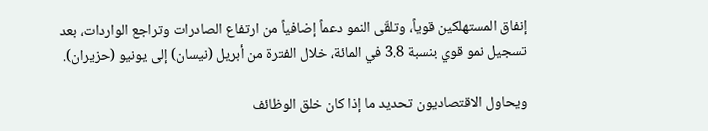إنفاق المستهلكين قوياً، وتلقّى النمو دعماً إضافياً من ارتفاع الصادرات وتراجع الواردات، بعد تسجيل نمو قوي بنسبة 3.8 في المائة، خلال الفترة من أبريل (نيسان) إلى يونيو (حزيران).

ويحاول الاقتصاديون تحديد ما إذا كان خلق الوظائف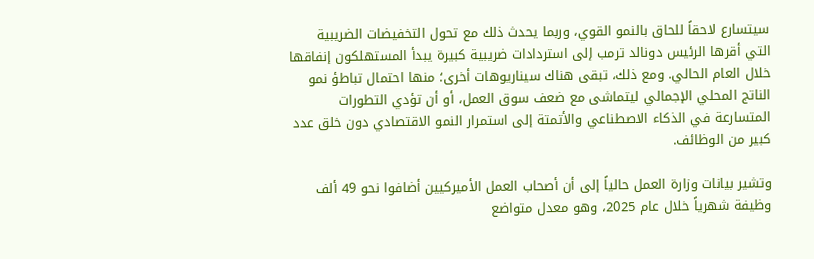سيتسارع لاحقاً للحاق بالنمو القوي، وربما يحدث ذلك مع تحول التخفيضات الضريبية التي أقرها الرئيس دونالد ترمب إلى استردادات ضريبية كبيرة يبدأ المستهلكون إنفاقها خلال العام الحالي. ومع ذلك، تبقى هناك سيناريوهات أخرى؛ منها احتمال تباطؤ نمو الناتج المحلي الإجمالي ليتماشى مع ضعف سوق العمل، أو أن تؤدي التطورات المتسارعة في الذكاء الاصطناعي والأتمتة إلى استمرار النمو الاقتصادي دون خلق عدد كبير من الوظائف.

وتشير بيانات وزارة العمل حالياً إلى أن أصحاب العمل الأميركيين أضافوا نحو 49 ألف وظيفة شهرياً خلال عام 2025، وهو معدل متواضع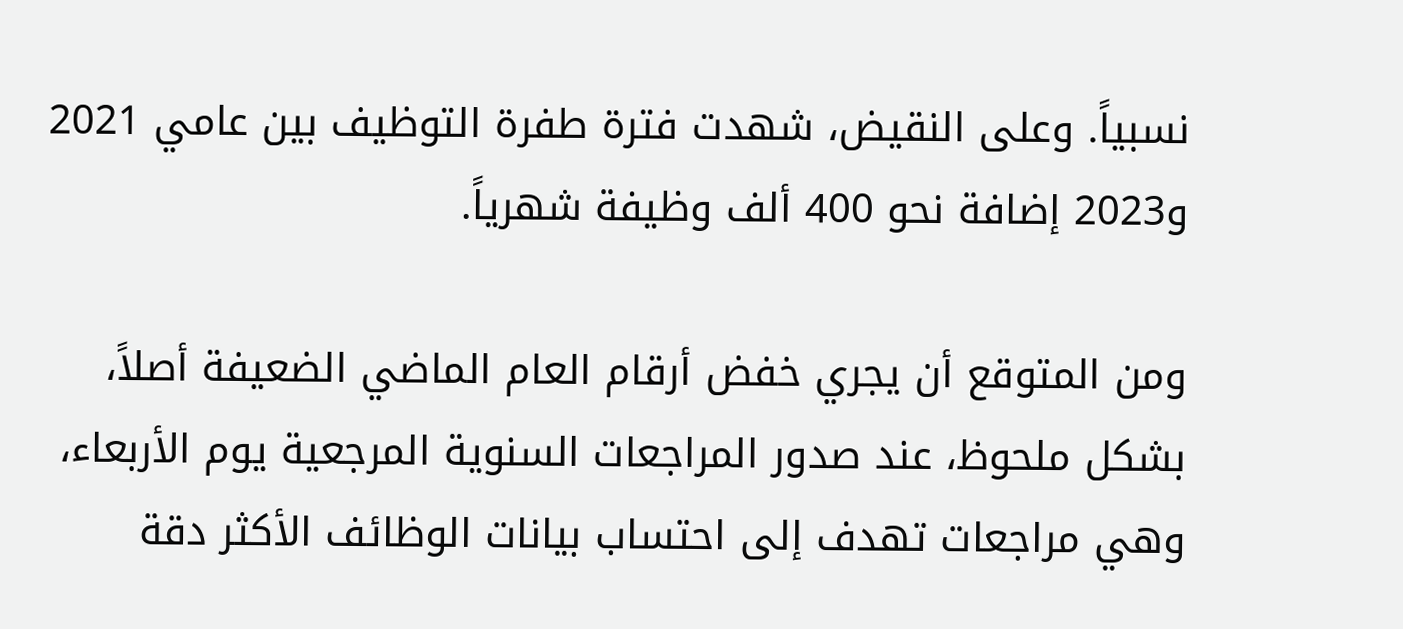نسبياً. وعلى النقيض، شهدت فترة طفرة التوظيف بين عامي 2021 و2023 إضافة نحو 400 ألف وظيفة شهرياً.

ومن المتوقع أن يجري خفض أرقام العام الماضي الضعيفة أصلاً، بشكل ملحوظ، عند صدور المراجعات السنوية المرجعية يوم الأربعاء، وهي مراجعات تهدف إلى احتساب بيانات الوظائف الأكثر دقة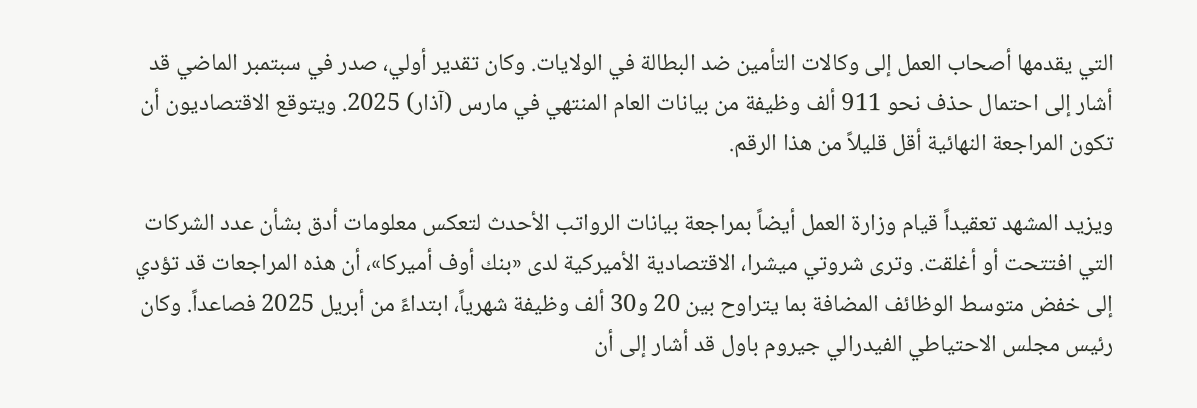التي يقدمها أصحاب العمل إلى وكالات التأمين ضد البطالة في الولايات. وكان تقدير أولي، صدر في سبتمبر الماضي قد أشار إلى احتمال حذف نحو 911 ألف وظيفة من بيانات العام المنتهي في مارس (آذار) 2025. ويتوقع الاقتصاديون أن تكون المراجعة النهائية أقل قليلاً من هذا الرقم.

ويزيد المشهد تعقيداً قيام وزارة العمل أيضاً بمراجعة بيانات الرواتب الأحدث لتعكس معلومات أدق بشأن عدد الشركات التي افتتحت أو أغلقت. وترى شروتي ميشرا، الاقتصادية الأميركية لدى «بنك أوف أميركا»، أن هذه المراجعات قد تؤدي إلى خفض متوسط الوظائف المضافة بما يتراوح بين 20 و30 ألف وظيفة شهرياً، ابتداءً من أبريل 2025 فصاعداً. وكان رئيس مجلس الاحتياطي الفيدرالي جيروم باول قد أشار إلى أن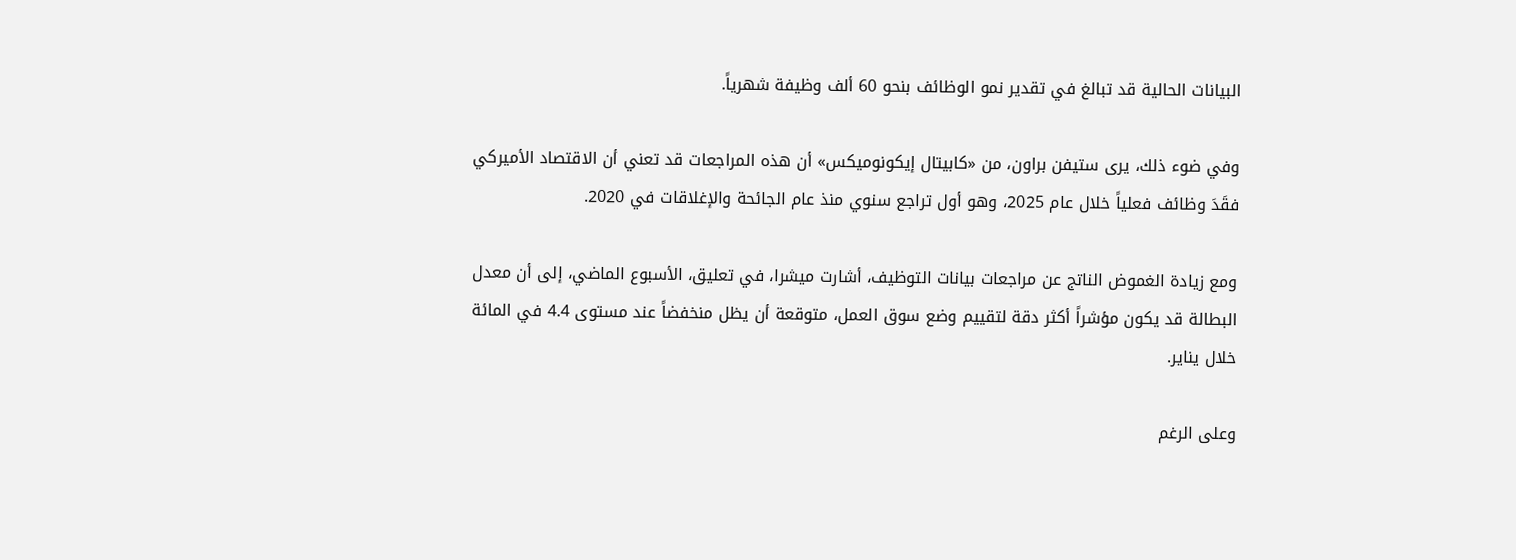البيانات الحالية قد تبالغ في تقدير نمو الوظائف بنحو 60 ألف وظيفة شهرياً.

وفي ضوء ذلك، يرى ستيفن براون، من «كابيتال إيكونوميكس» أن هذه المراجعات قد تعني أن الاقتصاد الأميركي فقَدَ وظائف فعلياً خلال عام 2025، وهو أول تراجع سنوي منذ عام الجائحة والإغلاقات في 2020.

ومع زيادة الغموض الناتج عن مراجعات بيانات التوظيف، أشارت ميشرا، في تعليق، الأسبوع الماضي، إلى أن معدل البطالة قد يكون مؤشراً أكثر دقة لتقييم وضع سوق العمل، متوقعة أن يظل منخفضاً عند مستوى 4.4 في المائة خلال يناير.

وعلى الرغم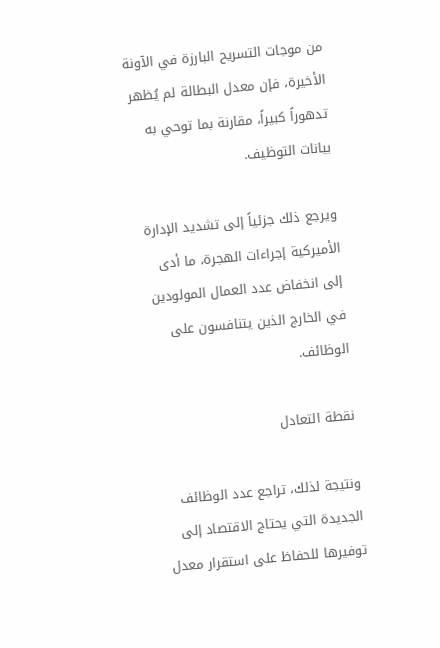من موجات التسريح البارزة في الآونة الأخيرة، فإن معدل البطالة لم يُظهر تدهوراً كبيراً، مقارنة بما توحي به بيانات التوظيف.

ويرجع ذلك جزئياً إلى تشديد الإدارة الأميركية إجراءات الهجرة، ما أدى إلى انخفاض عدد العمال المولودين في الخارج الذين يتنافسون على الوظائف.

نقطة التعادل

ونتيجة لذلك، تراجع عدد الوظائف الجديدة التي يحتاج الاقتصاد إلى توفيرها للحفاظ على استقرار معدل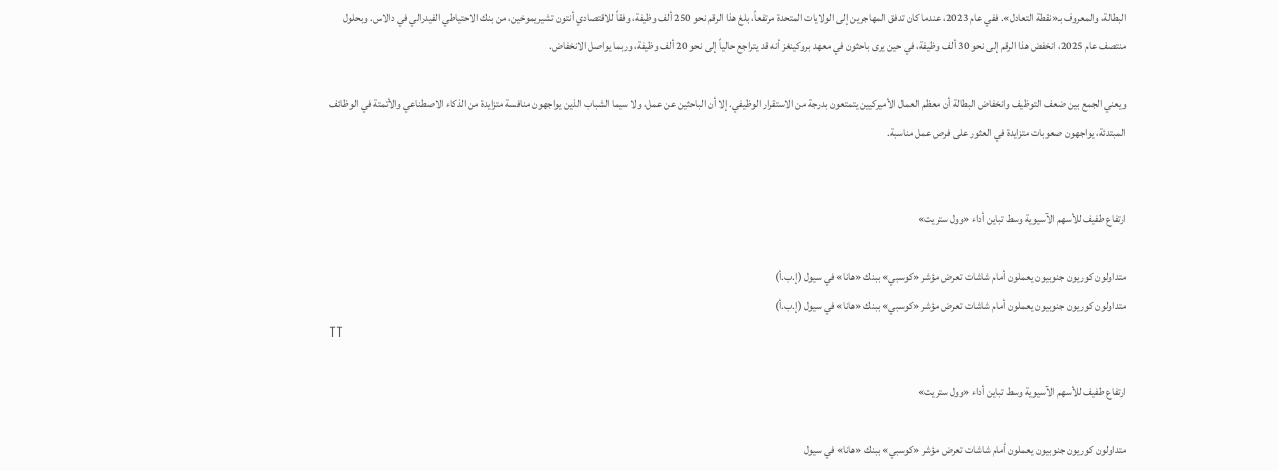البطالة، والمعروف بـ«نقطة التعادل». ففي عام 2023، عندما كان تدفق المهاجرين إلى الولايات المتحدة مرتفعاً، بلغ هذا الرقم نحو 250 ألف وظيفة، وفقاً للاقتصادي أنتون تشيريموخين، من بنك الاحتياطي الفيدرالي في دالاس. وبحلول منتصف عام 2025، انخفض هذا الرقم إلى نحو 30 ألف وظيفة، في حين يرى باحثون في معهد بروكينغز أنه قد يتراجع حالياً إلى نحو 20 ألف وظيفة، وربما يواصل الانخفاض.

ويعني الجمع بين ضعف التوظيف وانخفاض البطالة أن معظم العمال الأميركيين يتمتعون بدرجة من الاستقرار الوظيفي. إلا أن الباحثين عن عمل، ولا سيما الشباب الذين يواجهون منافسة متزايدة من الذكاء الاصطناعي والأتمتة في الوظائف المبتدئة، يواجهون صعوبات متزايدة في العثور على فرص عمل مناسبة.


ارتفاع طفيف للأسهم الآسيوية وسط تباين أداء «وول ستريت»

متداولون كوريون جنوبيون يعملون أمام شاشات تعرض مؤشر «كوسبي» ببنك «هانا» في سيول (إ.ب.أ)
متداولون كوريون جنوبيون يعملون أمام شاشات تعرض مؤشر «كوسبي» ببنك «هانا» في سيول (إ.ب.أ)
TT

ارتفاع طفيف للأسهم الآسيوية وسط تباين أداء «وول ستريت»

متداولون كوريون جنوبيون يعملون أمام شاشات تعرض مؤشر «كوسبي» ببنك «هانا» في سيول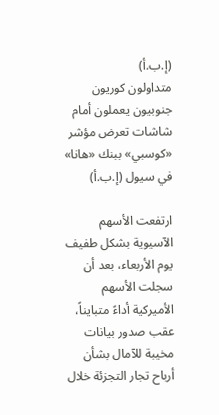(إ.ب.أ)
متداولون كوريون جنوبيون يعملون أمام شاشات تعرض مؤشر «كوسبي» ببنك «هانا» في سيول (إ.ب.أ)

ارتفعت الأسهم الآسيوية بشكل طفيف يوم الأربعاء، بعد أن سجلت الأسهم الأميركية أداءً متبايناً، عقب صدور بيانات مخيبة للآمال بشأن أرباح تجار التجزئة خلال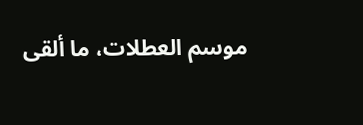موسم العطلات، ما ألقى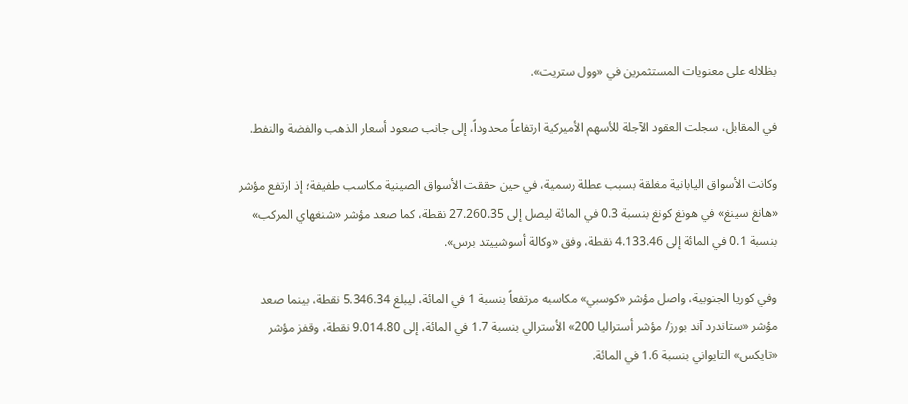بظلاله على معنويات المستثمرين في «وول ستريت».

في المقابل، سجلت العقود الآجلة للأسهم الأميركية ارتفاعاً محدوداً، إلى جانب صعود أسعار الذهب والفضة والنفط.

وكانت الأسواق اليابانية مغلقة بسبب عطلة رسمية، في حين حققت الأسواق الصينية مكاسب طفيفة؛ إذ ارتفع مؤشر «هانغ سينغ» في هونغ كونغ بنسبة 0.3 في المائة ليصل إلى 27.260.35 نقطة، كما صعد مؤشر «شنغهاي المركب» بنسبة 0.1 في المائة إلى 4.133.46 نقطة، وفق «وكالة أسوشييتد برس».

وفي كوريا الجنوبية، واصل مؤشر «كوسبي» مكاسبه مرتفعاً بنسبة 1 في المائة، ليبلغ 5.346.34 نقطة، بينما صعد مؤشر «ستاندرد آند بورز/ مؤشر أستراليا 200» الأسترالي بنسبة 1.7 في المائة، إلى 9.014.80 نقطة، وقفز مؤشر «تايكس» التايواني بنسبة 1.6 في المائة.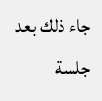جاء ذلك بعد جلسة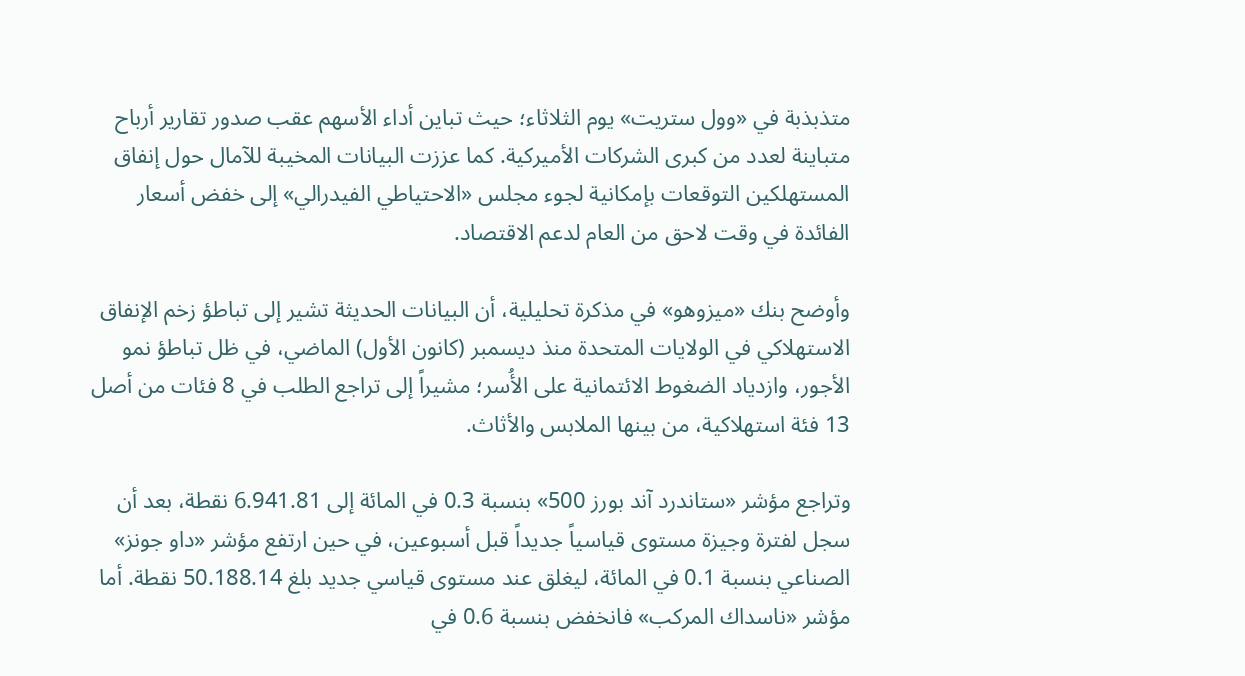متذبذبة في «وول ستريت» يوم الثلاثاء؛ حيث تباين أداء الأسهم عقب صدور تقارير أرباح متباينة لعدد من كبرى الشركات الأميركية. كما عززت البيانات المخيبة للآمال حول إنفاق المستهلكين التوقعات بإمكانية لجوء مجلس «الاحتياطي الفيدرالي» إلى خفض أسعار الفائدة في وقت لاحق من العام لدعم الاقتصاد.

وأوضح بنك «ميزوهو» في مذكرة تحليلية، أن البيانات الحديثة تشير إلى تباطؤ زخم الإنفاق الاستهلاكي في الولايات المتحدة منذ ديسمبر (كانون الأول) الماضي، في ظل تباطؤ نمو الأجور، وازدياد الضغوط الائتمانية على الأُسر؛ مشيراً إلى تراجع الطلب في 8 فئات من أصل 13 فئة استهلاكية، من بينها الملابس والأثاث.

وتراجع مؤشر «ستاندرد آند بورز 500» بنسبة 0.3 في المائة إلى 6.941.81 نقطة، بعد أن سجل لفترة وجيزة مستوى قياسياً جديداً قبل أسبوعين، في حين ارتفع مؤشر «داو جونز» الصناعي بنسبة 0.1 في المائة، ليغلق عند مستوى قياسي جديد بلغ 50.188.14 نقطة. أما مؤشر «ناسداك المركب» فانخفض بنسبة 0.6 في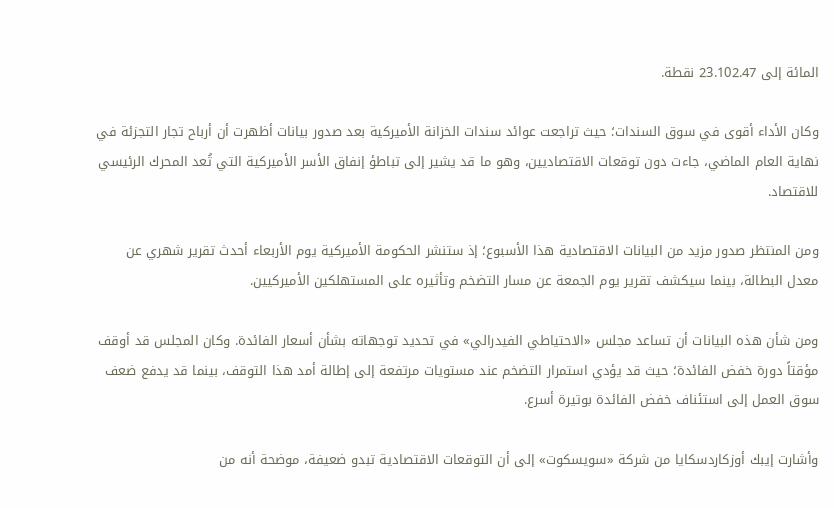المائة إلى 23.102.47 نقطة.

وكان الأداء أقوى في سوق السندات؛ حيث تراجعت عوائد سندات الخزانة الأميركية بعد صدور بيانات أظهرت أن أرباح تجار التجزئة في نهاية العام الماضي، جاءت دون توقعات الاقتصاديين، وهو ما قد يشير إلى تباطؤ إنفاق الأسر الأميركية التي تُعد المحرك الرئيسي للاقتصاد.

ومن المنتظر صدور مزيد من البيانات الاقتصادية هذا الأسبوع؛ إذ ستنشر الحكومة الأميركية يوم الأربعاء أحدث تقرير شهري عن معدل البطالة، بينما سيكشف تقرير يوم الجمعة عن مسار التضخم وتأثيره على المستهلكين الأميركيين.

ومن شأن هذه البيانات أن تساعد مجلس «الاحتياطي الفيدرالي» في تحديد توجهاته بشأن أسعار الفائدة. وكان المجلس قد أوقف مؤقتاً دورة خفض الفائدة؛ حيث قد يؤدي استمرار التضخم عند مستويات مرتفعة إلى إطالة أمد هذا التوقف، بينما قد يدفع ضعف سوق العمل إلى استئناف خفض الفائدة بوتيرة أسرع.

وأشارت إيبك أوزكاردسكايا من شركة «سويسكوت» إلى أن التوقعات الاقتصادية تبدو ضعيفة، موضحة أنه من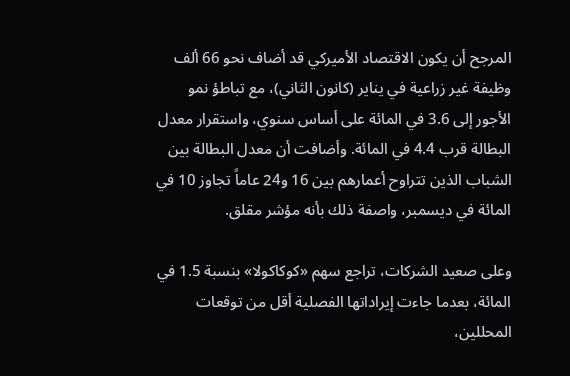المرجح أن يكون الاقتصاد الأميركي قد أضاف نحو 66 ألف وظيفة غير زراعية في يناير (كانون الثاني)، مع تباطؤ نمو الأجور إلى 3.6 في المائة على أساس سنوي، واستقرار معدل البطالة قرب 4.4 في المائة. وأضافت أن معدل البطالة بين الشباب الذين تتراوح أعمارهم بين 16 و24 عاماً تجاوز 10 في المائة في ديسمبر، واصفة ذلك بأنه مؤشر مقلق.

وعلى صعيد الشركات، تراجع سهم «كوكاكولا» بنسبة 1.5 في المائة، بعدما جاءت إيراداتها الفصلية أقل من توقعات المحللين،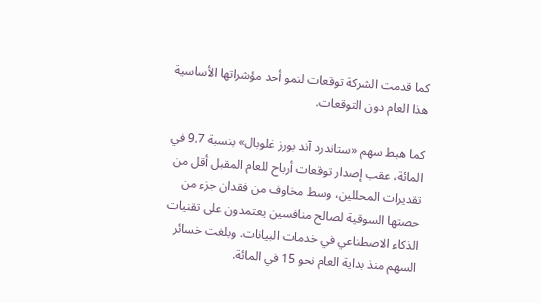كما قدمت الشركة توقعات لنمو أحد مؤشراتها الأساسية هذا العام دون التوقعات.

كما هبط سهم «ستاندرد آند بورز غلوبال» بنسبة 9.7 في المائة، عقب إصدار توقعات أرباح للعام المقبل أقل من تقديرات المحللين، وسط مخاوف من فقدان جزء من حصتها السوقية لصالح منافسين يعتمدون على تقنيات الذكاء الاصطناعي في خدمات البيانات. وبلغت خسائر السهم منذ بداية العام نحو 15 في المائة.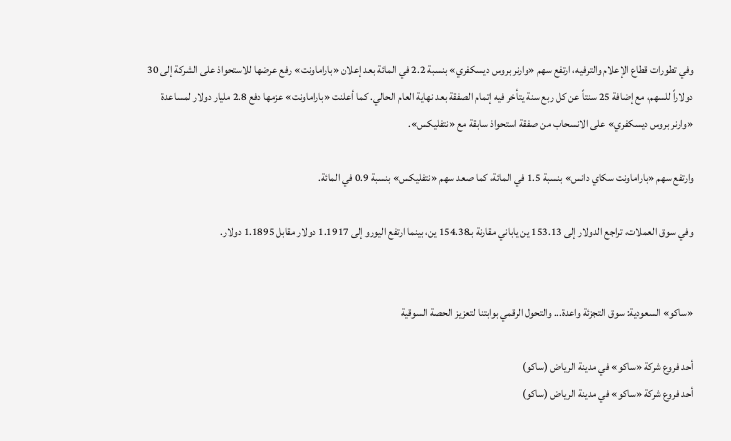وفي تطورات قطاع الإعلام والترفيه، ارتفع سهم «وارنر بروس ديسكفري» بنسبة 2.2 في المائة بعد إعلان «باراماونت» رفع عرضها للاستحواذ على الشركة إلى 30 دولاراً للسهم، مع إضافة 25 سنتاً عن كل ربع سنة يتأخر فيه إتمام الصفقة بعد نهاية العام الحالي. كما أعلنت «باراماونت» عزمها دفع 2.8 مليار دولار لمساعدة «وارنر بروس ديسكفري» على الانسحاب من صفقة استحواذ سابقة مع «نتفليكس».

وارتفع سهم «باراماونت سكاي دانس» بنسبة 1.5 في المائة، كما صعد سهم «نتفليكس» بنسبة 0.9 في المائة.

وفي سوق العملات، تراجع الدولار إلى 153.13 ين ياباني مقارنة بـ154.38 ين، بينما ارتفع اليورو إلى 1.1917 دولار مقابل 1.1895 دولار.


«ساكو» السعودية: سوق التجزئة واعدة... والتحول الرقمي بوابتنا لتعزيز الحصة السوقية

أحد فروع شركة «ساكو» في مدينة الرياض (ساكو)
أحد فروع شركة «ساكو» في مدينة الرياض (ساكو)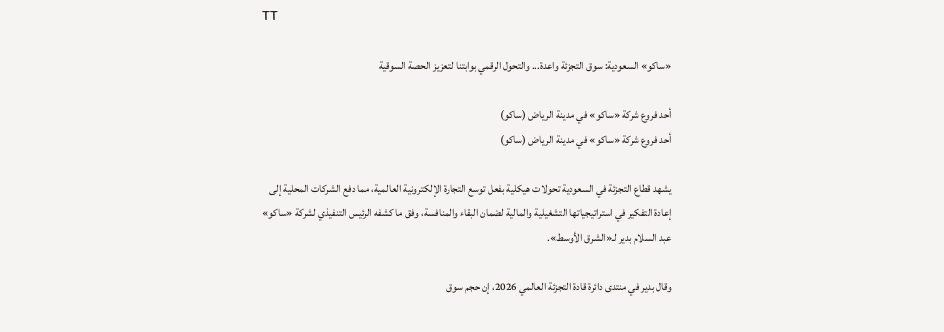TT

«ساكو» السعودية: سوق التجزئة واعدة... والتحول الرقمي بوابتنا لتعزيز الحصة السوقية

أحد فروع شركة «ساكو» في مدينة الرياض (ساكو)
أحد فروع شركة «ساكو» في مدينة الرياض (ساكو)

يشهد قطاع التجزئة في السعودية تحولات هيكلية بفعل توسع التجارة الإلكترونية العالمية، مما دفع الشركات المحلية إلى إعادة التفكير في استراتيجياتها التشغيلية والمالية لضمان البقاء والمنافسة، وفق ما كشفه الرئيس التنفيذي لشركة «ساكو» عبد السلام بدير لـ«الشرق الأوسط».

وقال بدير في منتدى دائرة قادة التجزئة العالمي 2026، إن حجم سوق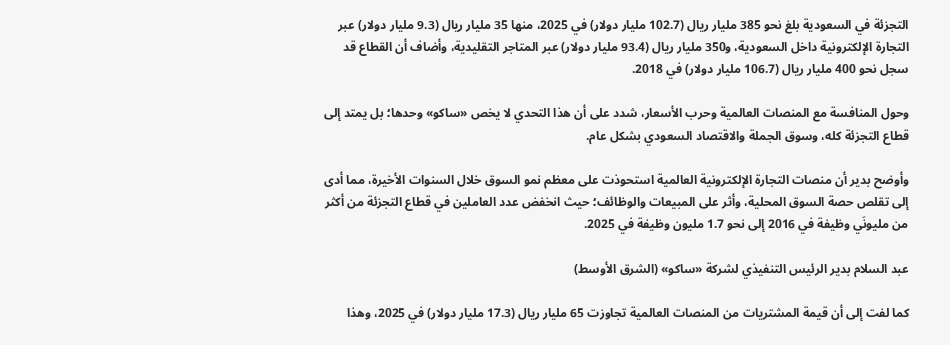التجزئة في السعودية بلغ نحو 385 مليار ريال (102.7 مليار دولار) في 2025، منها 35 مليار ريال (9.3 مليار دولار) عبر التجارة الإلكترونية داخل السعودية، و350 مليار ريال (93.4 مليار دولار) عبر المتاجر التقليدية، وأضاف أن القطاع قد سجل نحو 400 مليار ريال (106.7 مليار دولار) في 2018.

وحول المنافسة مع المنصات العالمية وحرب الأسعار، شدد على أن هذا التحدي لا يخص «ساكو» وحدها؛ بل يمتد إلى قطاع التجزئة كله، وسوق الجملة والاقتصاد السعودي بشكل عام.

وأوضح بدير أن منصات التجارة الإلكترونية العالمية استحوذت على معظم نمو السوق خلال السنوات الأخيرة، مما أدى إلى تقلص حصة السوق المحلية، وأثر على المبيعات والوظائف؛ حيث انخفض عدد العاملين في قطاع التجزئة من أكثر من مليونَي وظيفة في 2016 إلى نحو 1.7 مليون وظيفة في 2025.

عبد السلام بدير الرئيس التنفيذي لشركة «ساكو» (الشرق الأوسط)

كما لفت إلى أن قيمة المشتريات من المنصات العالمية تجاوزت 65 مليار ريال (17.3 مليار دولار) في 2025، وهذا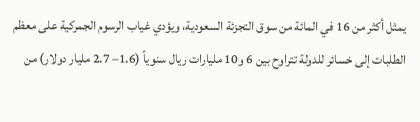يمثل أكثر من 16 في المائة من سوق التجزئة السعودية، ويؤدي غياب الرسوم الجمركية على معظم الطلبات إلى خسائر للدولة تتراوح بين 6 و10 مليارات ريال سنوياً (1.6– 2.7 مليار دولار) من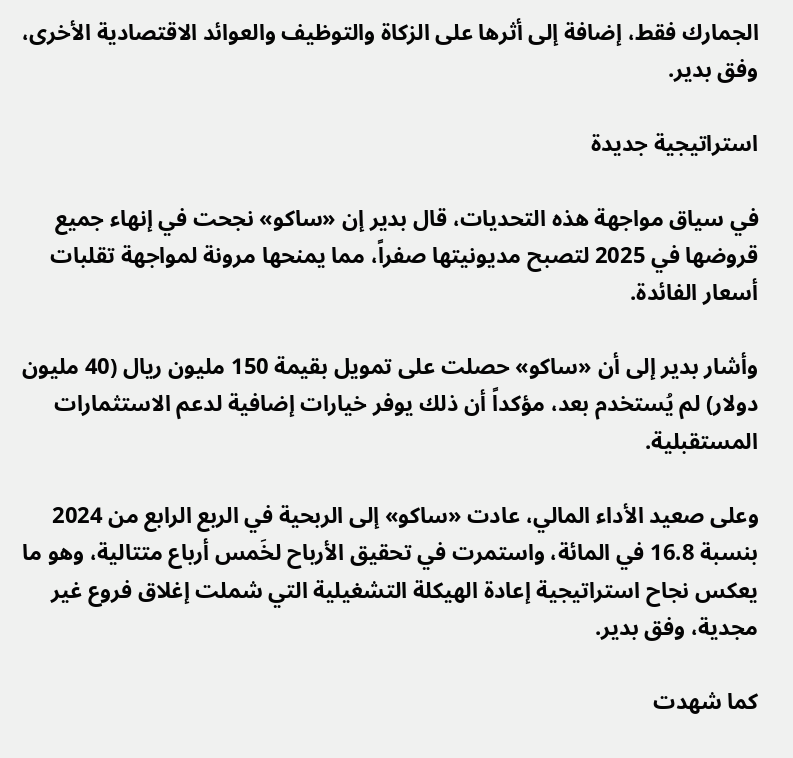الجمارك فقط، إضافة إلى أثرها على الزكاة والتوظيف والعوائد الاقتصادية الأخرى، وفق بدير.

استراتيجية جديدة

في سياق مواجهة هذه التحديات، قال بدير إن «ساكو» نجحت في إنهاء جميع قروضها في 2025 لتصبح مديونيتها صفراً، مما يمنحها مرونة لمواجهة تقلبات أسعار الفائدة.

وأشار بدير إلى أن «ساكو» حصلت على تمويل بقيمة 150 مليون ريال (40 مليون دولار) لم يُستخدم بعد، مؤكداً أن ذلك يوفر خيارات إضافية لدعم الاستثمارات المستقبلية.

وعلى صعيد الأداء المالي، عادت «ساكو» إلى الربحية في الربع الرابع من 2024 بنسبة 16.8 في المائة، واستمرت في تحقيق الأرباح لخَمس أرباع متتالية، وهو ما يعكس نجاح استراتيجية إعادة الهيكلة التشغيلية التي شملت إغلاق فروع غير مجدية، وفق بدير.

كما شهدت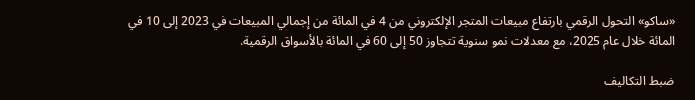«ساكو» التحول الرقمي بارتفاع مبيعات المتجر الإلكتروني من 4 في المائة من إجمالي المبيعات في 2023 إلى 10 في المائة خلال عام 2025، مع معدلات نمو سنوية تتجاوز 50 إلى 60 في المائة بالأسواق الرقمية.

ضبط التكاليف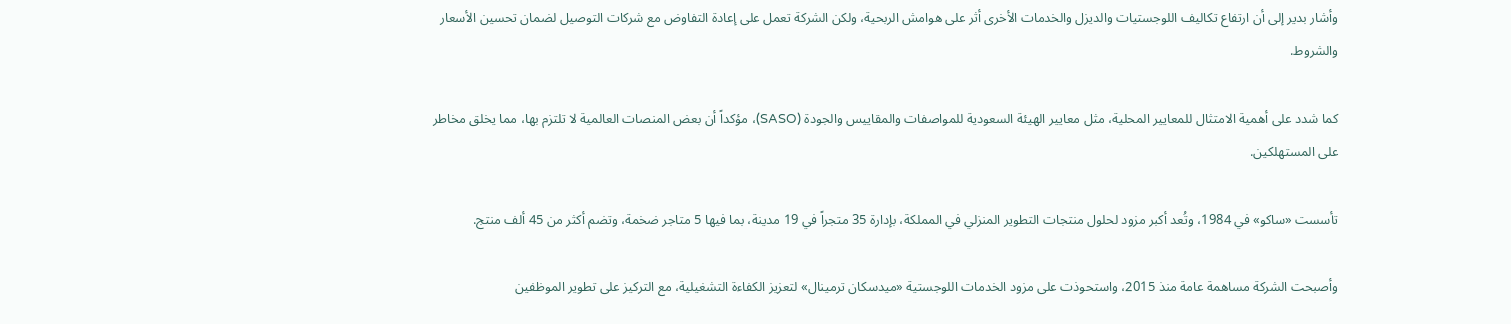وأشار بدير إلى أن ارتفاع تكاليف اللوجستيات والديزل والخدمات الأخرى أثر على هوامش الربحية، ولكن الشركة تعمل على إعادة التفاوض مع شركات التوصيل لضمان تحسين الأسعار والشروط.

كما شدد على أهمية الامتثال للمعايير المحلية، مثل معايير الهيئة السعودية للمواصفات والمقاييس والجودة (SASO)، مؤكداً أن بعض المنصات العالمية لا تلتزم بها، مما يخلق مخاطر على المستهلكين.

تأسست «ساكو» في 1984، وتُعد أكبر مزود لحلول منتجات التطوير المنزلي في المملكة، بإدارة 35 متجراً في 19 مدينة، بما فيها 5 متاجر ضخمة، وتضم أكثر من 45 ألف منتج.

وأصبحت الشركة مساهمة عامة منذ 2015، واستحوذت على مزود الخدمات اللوجستية «ميدسكان ترمينال» لتعزيز الكفاءة التشغيلية، مع التركيز على تطوير الموظفين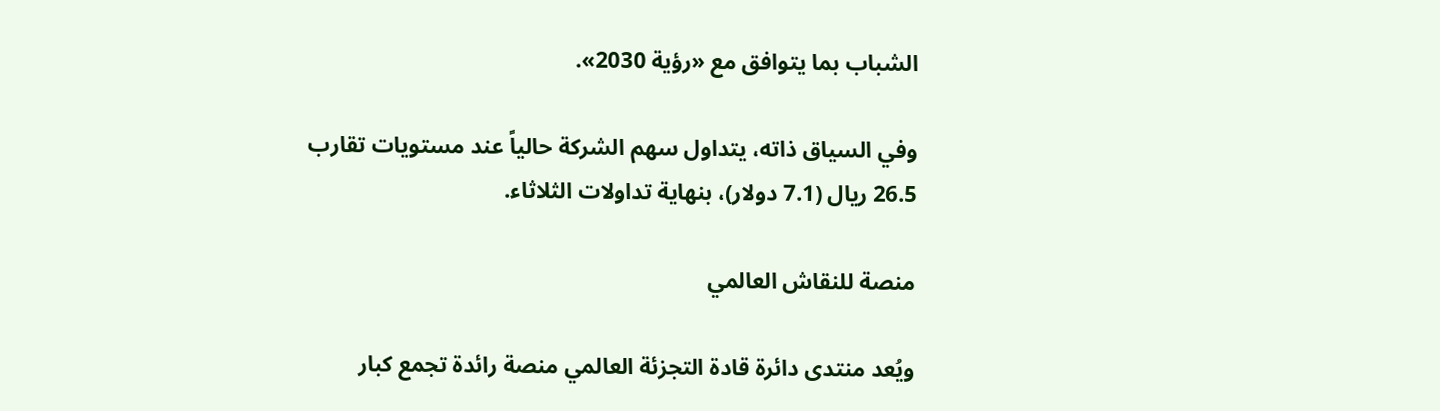الشباب بما يتوافق مع «رؤية 2030».

وفي السياق ذاته، يتداول سهم الشركة حالياً عند مستويات تقارب 26.5 ريال (7.1 دولار)، بنهاية تداولات الثلاثاء.

منصة للنقاش العالمي

ويُعد منتدى دائرة قادة التجزئة العالمي منصة رائدة تجمع كبار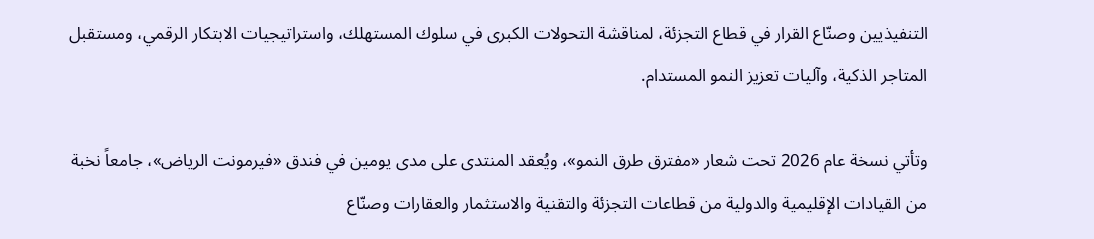التنفيذيين وصنّاع القرار في قطاع التجزئة، لمناقشة التحولات الكبرى في سلوك المستهلك، واستراتيجيات الابتكار الرقمي، ومستقبل المتاجر الذكية، وآليات تعزيز النمو المستدام.

وتأتي نسخة عام 2026 تحت شعار «مفترق طرق النمو»، ويُعقد المنتدى على مدى يومين في فندق «فيرمونت الرياض»، جامعاً نخبة من القيادات الإقليمية والدولية من قطاعات التجزئة والتقنية والاستثمار والعقارات وصنّاع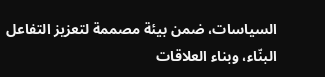السياسات، ضمن بيئة مصممة لتعزيز التفاعل البنّاء، وبناء العلاقات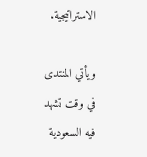الاستراتيجية.

ويأتي المنتدى في وقت تشهد فيه السعودية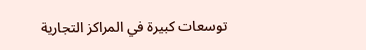توسعات كبيرة في المراكز التجارية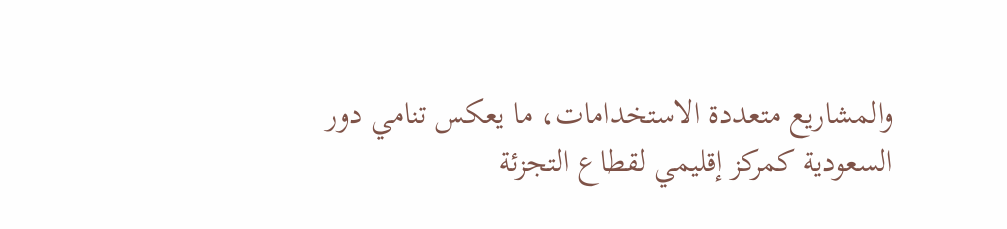والمشاريع متعددة الاستخدامات، ما يعكس تنامي دور السعودية كمركز إقليمي لقطاع التجزئة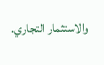والاستثمار التجاري.